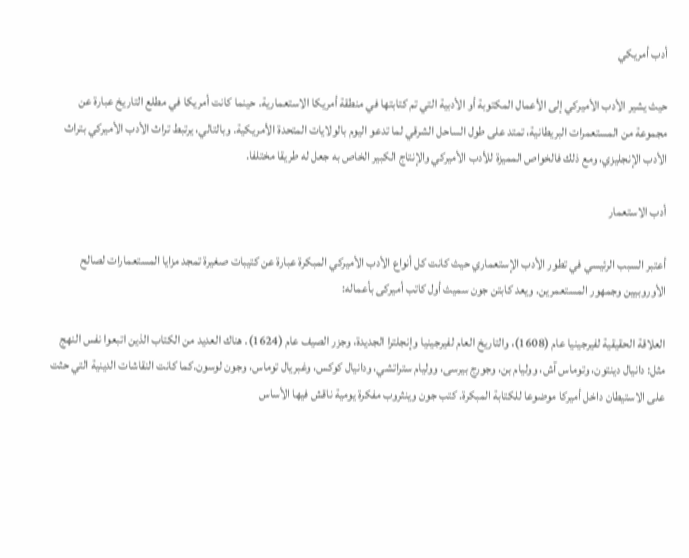أدب أمريكي

حيث يشير الأدب الأميركي إلى الأعمال المكتوبة أو الأدبية التي تم كتابتها في منطقة أمريكا الاستعمارية. حينما كانت أمريكا في مطلع التاريخ عبارة عن مجموعة من المستعمرات البريطانية، تمتد على طول الساحل الشرقي لما تدعو اليوم بالولايات المتحدة الأمريكية. وبالتالي، يرتبط تراث الأدب الأميركي بتراث الأدب الإنجليزي، ومع ذلك فالخواص المميزة للأدب الأميركي والإنتاج الكبير الخاص به جعل له طريقا مختلفا.

أدب الاستعمار

أعتبر السبب الرئيسي في تطور الأدب الإستعماري حيث كانت كل أنواع الأدب الأميركي المبكرة عبارة عن كتيبات صغيرة تمجد مزايا المستعمارات لصالح الأوروبيين وجمهور المستعمرين. ويعد كابتن جون سميث أول كاتب أميركى بأعماله:

العلاقة الحقيقية لفيرجينيا عام (1608)، والتاريخ العام لفيرجينيا وإنجلترا الجديدة، وجزر الصيف عام (1624). هناك العديد من الكتاب الذين اتبعوا نفس النهج مثل: دانيال دينتون، وتوماس آش، ووليام بن، وجورج بيرسى، ووليام ستراتشي، ودانيال كوكس، وغبريال توماس، وجون لوسون.كما كانت النقاشات الدينية التي حثت على الاستيطان داخل أميركا موضوعا للكتابة المبكرة. كتب جون وينثروب مفكرة يومية ناقش فيها الأساس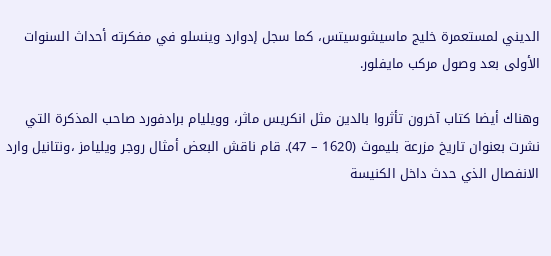الديني لمستعمرة خليج ماسيشوسيتس، كما سجل إدوارد وينسلو في مفكرته أحداث السنوات الأولى بعد وصول مركب مايفلور.

وهناك أيضا كتاب آخرون تأثروا بالدين مثل انكريس ماثر، وويليام برادفورد صاحب المذكرة التي نشرت بعنوان تاريخ مزرعة بليموث (1620 – 47). قام ناقش البعض أمثال روجر ويليامز ،ونتانيل وارد الانفصال الذي حدث داخل الكنيسة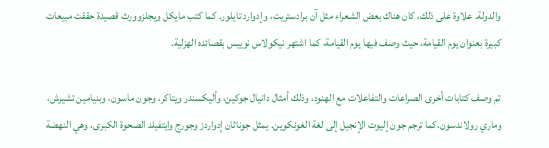والدولة. علاوة على ذلك، كان هناك بعض الشعراء مثل آن برادستريت، وإدوارد تايلور. كما كتب مايكل ويجلزوورث قصيدة حققت مبيعات كبيرة بعنوان يوم القيامة، حيث وصف فيها يوم القيامة، كما اشتهر نيكولاس نوييس بقصائده الهزلية.

تم وصف كتابات أخرى الصراعات والتفاعلات مع الهنود، وذلك أمثال دانيال جوكين، وأليكسندر ويتاكر، وجون ماسون، وبنيامين تشيرش، وماري رولاندسون.كما ترجم جون إليوت الإنجيل إلى لغة الغونكوين. يمثل جوناثان إدواردز وجورج وايتفيلد الصحوة الكبرى، وهي النهضة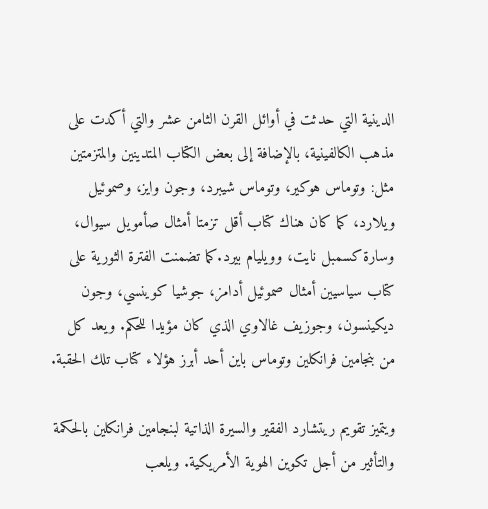الدينية التي حدثت في أوائل القرن الثامن عشر والتي أكدت على مذهب الكالفينية، بالإضافة إلى بعض الكتاب المتدينين والمتزمتين مثل: وتوماس هوكير، وتوماس شيبرد، وجون وايز، وصموئيل ويلارد، كما كان هناك كتاب أقل تزمتا أمثال صأمويل سيوال، وسارة كسمبل نايت، وويليام بيرد.كما تضمنت الفترة الثورية على كتاب سياسيين أمثال صموئيل أدامز، جوشيا كوينسي، وجون ديكينسون، وجوزيف غالاوي الذي كان مؤيدا للحكم. ويعد كل من بنجامين فرانكلين وتوماس باين أحد أبرز هؤلاء كتاب تلك الحقبة.

ويتميز تقويم ريتشارد الفقير والسيرة الذاتية لبنجامين فرانكلين بالحكمة والتأثير من أجل تكوين الهوية الأمريكية. ويلعب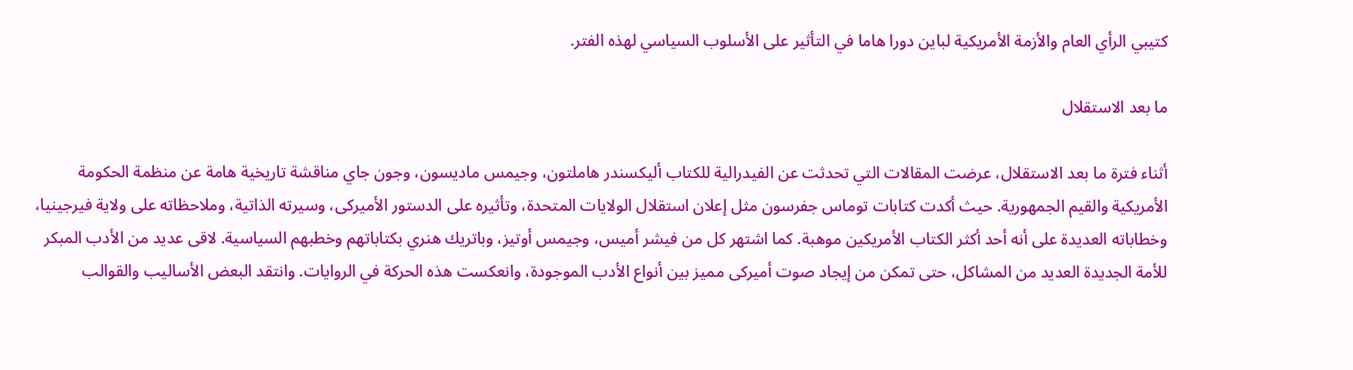كتيبي الرأي العام والأزمة الأمريكية لباين دورا هاما في التأثير على الأسلوب السياسي لهذه الفتر.

ما بعد الاستقلال

أثناء فترة ما بعد الاستقلال، عرضت المقالات التي تحدثت عن الفيدرالية للكتاب أليكسندر هاملتون، وجيمس ماديسون، وجون جاي مناقشة تاريخية هامة عن منظمة الحكومة الأمريكية والقيم الجمهورية. حيث أكدت كتابات توماس جفرسون مثل إعلان استقلال الولايات المتحدة، وتأثيره على الدستور الأميركى، وسيرته الذاتية، وملاحظاته على ولاية فيرجينيا، وخطاباته العديدة على أنه أحد أكثر الكتاب الأمريكين موهبة. كما اشتهر كل من فيشر أميس، وجيمس أوتيز، وباتريك هنري بكتاباتهم وخطبهم السياسية. لاقى عديد من الأدب المبكر للأمة الجديدة العديد من المشاكل، حتى تمكن من إيجاد صوت أميركى مميز بين أنواع الأدب الموجودة، وانعكست هذه الحركة في الروايات. وانتقد البعض الأساليب والقوالب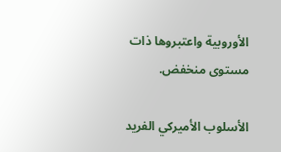الأوروبية واعتبروها ذات مستوى منخفض.

الأسلوب الأميركي الفريد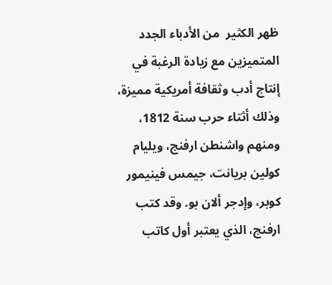ظهر الكثير  من الأدباء الجدد المتميزين مع زيادة الرغبة في إنتاج أدب وثقافة أمريكية مميزة، وذلك أثتاء حرب سنة 1812، ومنهم واشنطن ارفنج، ويليام كولين بريانت، جيمس فينيمور كوبر، وإدجر ألان بو. وقد كتب ارفنج، الذي يعتبر أول كاتب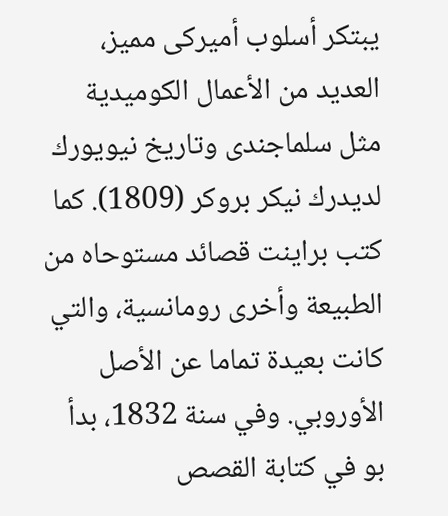يبتكر أسلوب أميركى مميز، العديد من الأعمال الكوميدية مثل سلماجندى وتاريخ نيويورك لديدرك نيكر بروكر (1809). كما كتب براينت قصائد مستوحاه من الطبيعة وأخرى رومانسية، والتي كانت بعيدة تماما عن الأصل الأوروبي. وفي سنة 1832، بدأ بو في كتابة القصص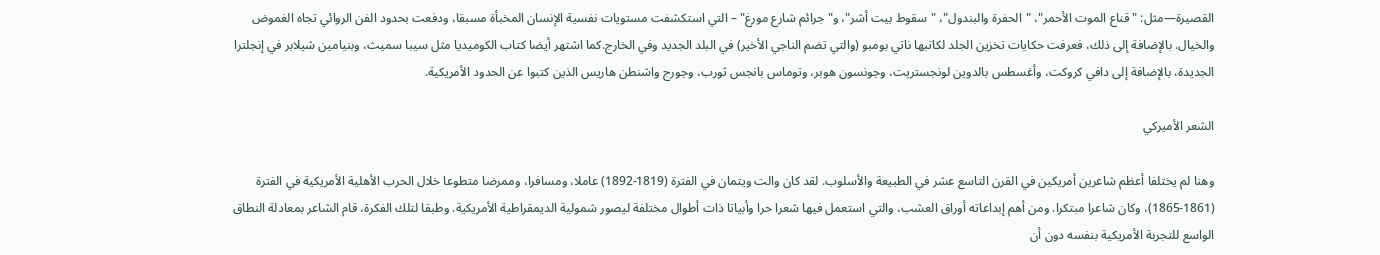القصيرة—مثل: "قناع الموت الأحمر"، "الحفرة والبندول"، "سقوط بيت أشر"، و"جرائم شارع مورغ" – التي استكشفت مستويات نفسية الإنسان المخبأة مسبقا، ودفعت بحدود الفن الروائي تجاه الغموض والخيال. بالإضافة إلى ذلك، فعرفت حكايات تخزين الجلد لكاتبها ناتي بومبو (والتي تضم الناجي الأخير) في البلد الجديد وفي الخارج.كما اشتهر أيضا كتاب الكوميديا مثل سيبا سميث، وبنيامين شيلابر في إنجلترا الجديدة، بالإضافة إلى دافي كروكت، وأغسطس بالدوين لونجستريت، وجونسون هوبر، وتوماس بانجس ثورب، وجورج واشنطن هاريس الذين كتبوا عن الحدود الأمريكية.

الشعر الأميركي

وهنا لم يختلفا أعظم شاعرين أمريكين في القرن التاسع عشر في الطبيعة والأسلوب. لقد كان والت ويتمان في الفترة (1819-1892) عاملا، ومسافرا، وممرضا متطوعا خلال الحرب الأهلية الأمريكية في الفترة (1861-1865)، وكان شاعرا مبتكرا. ومن أهم إبداعاته أوراق العشب، والتي استعمل فيها شعرا حرا وأبياتا ذات أطوال مختلفة ليصور شمولية الديمقراطية الأمريكية. وطبقا لتلك الفكرة، قام الشاعر بمعادلة النطاق الواسع للتجربة الأمريكية بنفسه دون أن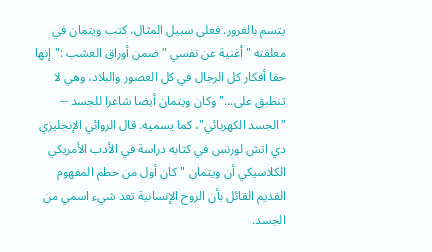يتسم بالغرور. فعلى سبيل المثال، كتب ويتمان في معلقته "أغنية عن نفسي " ضمن أوراق العشب :"إنها حقا أفكار كل الرجال في كل العصور والبلاد، وهي لا تنطبق على..."وكان ويتمان أيضا شاعرا للجسد -- "الجسد الكهربائي"، كما يسميه. قال الروائي الإنجليزي دي اتش لورنس في كتابه دراسة في الأدب الأمريكي الكلاسيكي أن ويتمان "كان أول من حطم المفهوم القديم القائل بأن الروح الإنسانية تعد شيء اسمي من الجسد.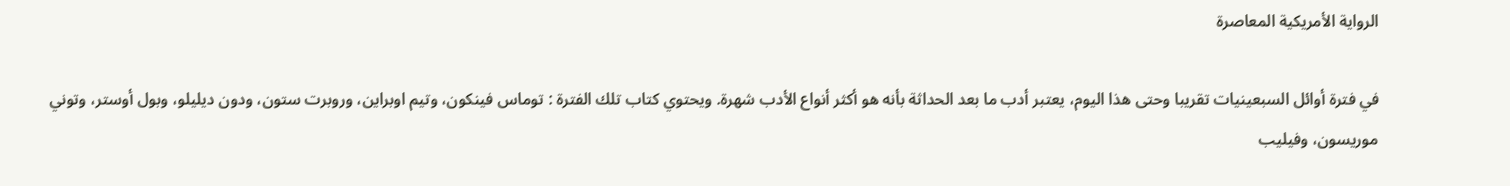الرواية الأمريكية المعاصرة

في فترة أوائل السبعينيات تقريبا وحتى هذا اليوم، يعتبر أدب ما بعد الحداثة بأنه هو أكثر أنواع الأدب شهرة. ويحتوي كتاب تلك الفترة : توماس فينكون، وتيم اوبراين، وروبرت ستون، ودون ديليلو، وبول أوستر، وتوني موريسون، وفيليب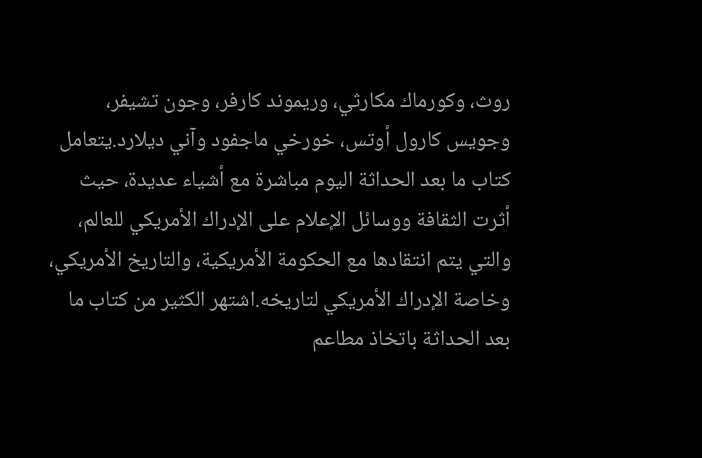روث، وكورماك مكارثي، وريموند كارفر، وجون تشيفر، وجويس كارول أوتس، خورخي ماجفود وآني ديلارد.يتعامل كتاب ما بعد الحداثة اليوم مباشرة مع أشياء عديدة، حيث أثرت الثقافة ووسائل الإعلام على الإدراك الأمريكي للعالم، والتي يتم انتقادها مع الحكومة الأمريكية، والتاريخ الأمريكي، وخاصة الإدراك الأمريكي لتاريخه.اشتهر الكثير من كتاب ما بعد الحداثة باتخاذ مطاعم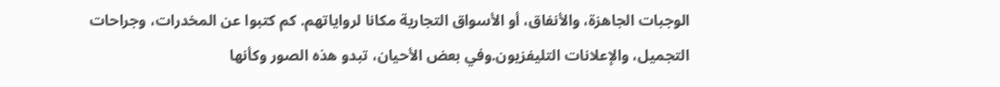الوجبات الجاهزة، والأنفاق، أو الأسواق التجارية مكانا لرواياتهم. كم كتبوا عن المخدرات، وجراحات التجميل، والإعلانات التليفزيون.وفي بعض الأحيان، تبدو هذه الصور وكأنها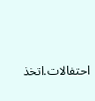احتفالات.اتخذ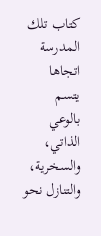كتاب تلك المدرسة اتجاها يتسم بالوعي الذاتي، والسخرية، والتنازل نحو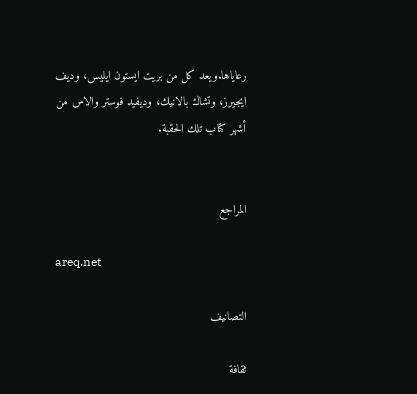رعاياها.ويعد كل من بريت ايستون ايليس، وديف ايجيرز، وتشاك بالانيك، وديفيد فوستر والاس من أشهر كتاب تلك الحقبة.


المراجع

areq.net

التصانيف

ثقافة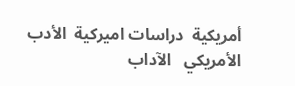أمريكية  دراسات اميركية  الأدب الأمريكي   الآداب